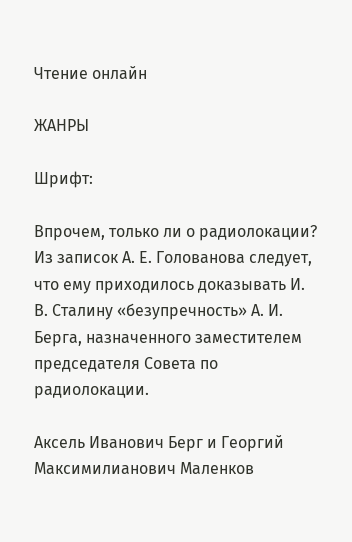Чтение онлайн

ЖАНРЫ

Шрифт:

Впрочем, только ли о радиолокации? Из записок А. Е. Голованова следует, что ему приходилось доказывать И. В. Сталину «безупречность» А. И. Берга, назначенного заместителем председателя Совета по радиолокации.

Аксель Иванович Берг и Георгий Максимилианович Маленков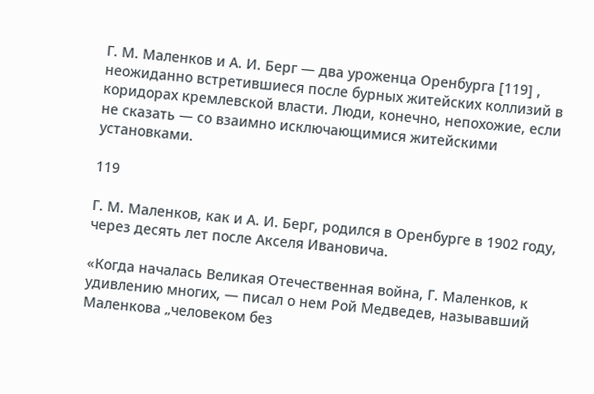Г. М. Маленков и А. И. Берг — два уроженца Оренбурга [119] , неожиданно встретившиеся после бурных житейских коллизий в коридорах кремлевской власти. Люди, конечно, непохожие, если не сказать — со взаимно исключающимися житейскими установками.

119

Г. М. Маленков, как и А. И. Берг, родился в Оренбурге в 1902 году, через десять лет после Акселя Ивановича.

«Когда началась Великая Отечественная война, Г. Маленков, к удивлению многих, — писал о нем Рой Медведев, называвший Маленкова „человеком без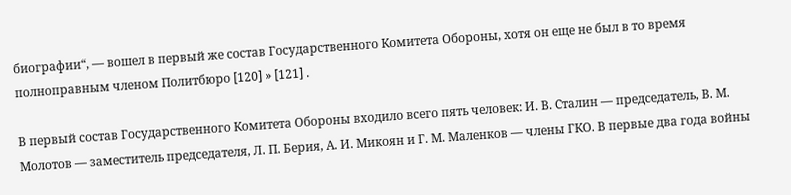биографии“, — вошел в первый же состав Государственного Комитета Обороны, хотя он еще не был в то время полноправным членом Политбюро [120] » [121] .

В первый состав Государственного Комитета Обороны входило всего пять человек: И. В. Сталин — председатель, В. М. Молотов — заместитель председателя, Л. П. Берия, А. И. Микоян и Г. М. Маленков — члены ГКО. В первые два года войны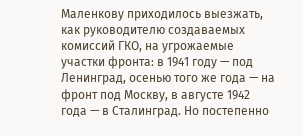Маленкову приходилось выезжать, как руководителю создаваемых комиссий ГКО, на угрожаемые участки фронта: в 1941 году — под Ленинград, осенью того же года — на фронт под Москву, в августе 1942 года — в Сталинград. Но постепенно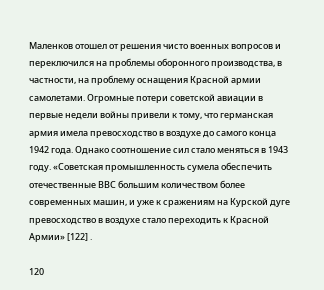Маленков отошел от решения чисто военных вопросов и переключился на проблемы оборонного производства, в частности, на проблему оснащения Красной армии самолетами. Огромные потери советской авиации в первые недели войны привели к тому, что германская армия имела превосходство в воздухе до самого конца 1942 года. Однако соотношение сил стало меняться в 1943 году. «Советская промышленность сумела обеспечить отечественные ВВС большим количеством более современных машин, и уже к сражениям на Курской дуге превосходство в воздухе стало переходить к Красной Армии» [122] .

120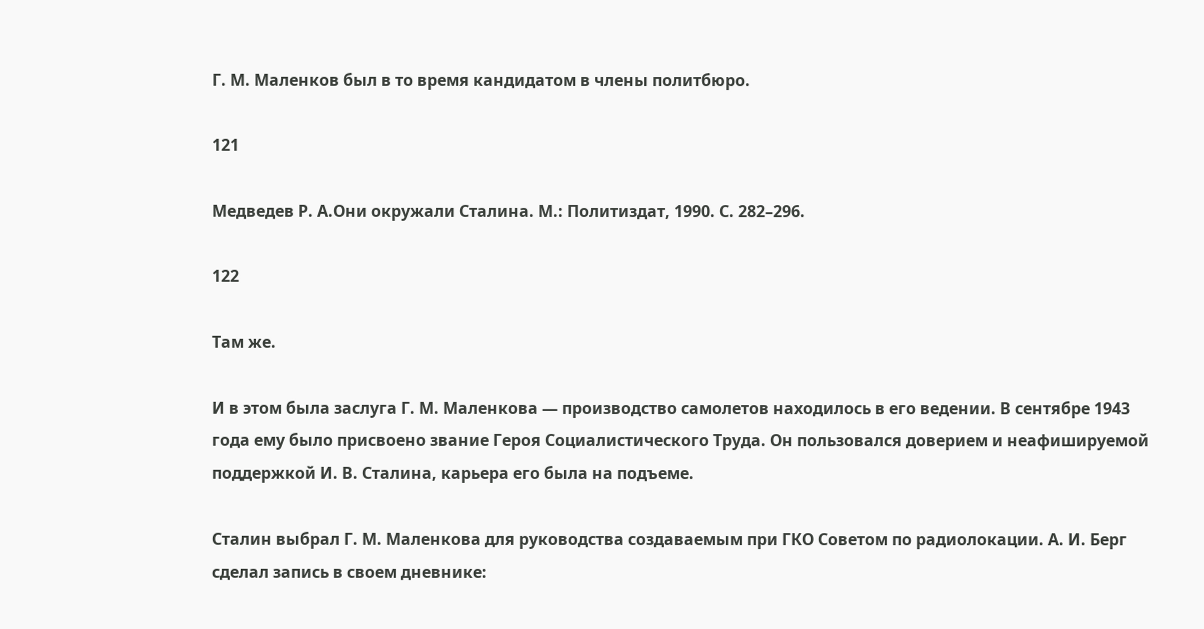Г. М. Маленков был в то время кандидатом в члены политбюро.

121

Медведев Р. А.Они окружали Сталина. М.: Политиздат, 1990. С. 282–296.

122

Там же.

И в этом была заслуга Г. М. Маленкова — производство самолетов находилось в его ведении. В сентябре 1943 года ему было присвоено звание Героя Социалистического Труда. Он пользовался доверием и неафишируемой поддержкой И. В. Сталина, карьера его была на подъеме.

Сталин выбрал Г. М. Маленкова для руководства создаваемым при ГКО Советом по радиолокации. А. И. Берг сделал запись в своем дневнике: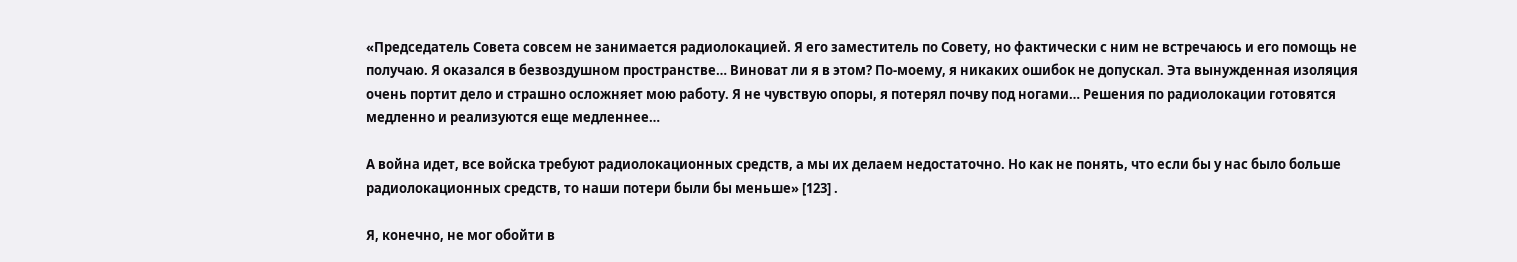«Председатель Совета совсем не занимается радиолокацией. Я его заместитель по Совету, но фактически с ним не встречаюсь и его помощь не получаю. Я оказался в безвоздушном пространстве… Виноват ли я в этом? По-моему, я никаких ошибок не допускал. Эта вынужденная изоляция очень портит дело и страшно осложняет мою работу. Я не чувствую опоры, я потерял почву под ногами… Решения по радиолокации готовятся медленно и реализуются еще медленнее…

А война идет, все войска требуют радиолокационных средств, а мы их делаем недостаточно. Но как не понять, что если бы у нас было больше радиолокационных средств, то наши потери были бы меньше» [123] .

Я, конечно, не мог обойти в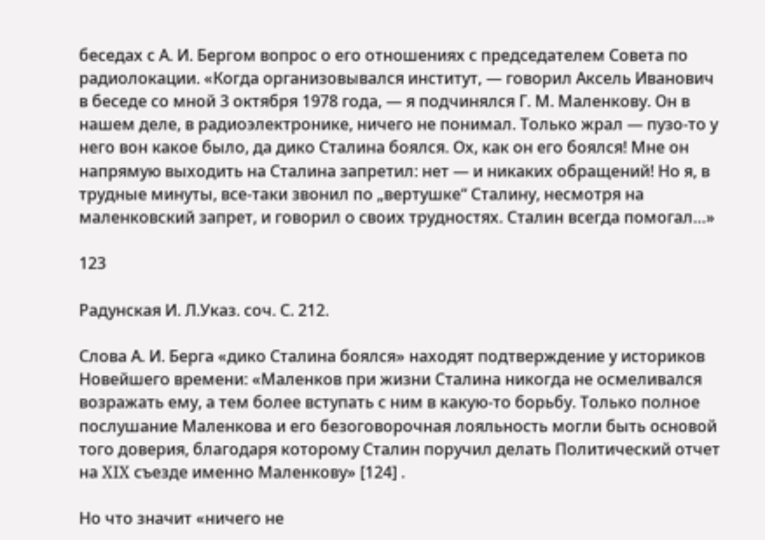беседах с А. И. Бергом вопрос о его отношениях с председателем Совета по радиолокации. «Когда организовывался институт, — говорил Аксель Иванович в беседе со мной 3 октября 1978 года, — я подчинялся Г. М. Маленкову. Он в нашем деле, в радиоэлектронике, ничего не понимал. Только жрал — пузо-то у него вон какое было, да дико Сталина боялся. Ох, как он его боялся! Мне он напрямую выходить на Сталина запретил: нет — и никаких обращений! Но я, в трудные минуты, все-таки звонил по „вертушке“ Сталину, несмотря на маленковский запрет, и говорил о своих трудностях. Сталин всегда помогал…»

123

Радунская И. Л.Указ. соч. С. 212.

Слова А. И. Берга «дико Сталина боялся» находят подтверждение у историков Новейшего времени: «Маленков при жизни Сталина никогда не осмеливался возражать ему, а тем более вступать с ним в какую-то борьбу. Только полное послушание Маленкова и его безоговорочная лояльность могли быть основой того доверия, благодаря которому Сталин поручил делать Политический отчет на XIX съезде именно Маленкову» [124] .

Но что значит «ничего не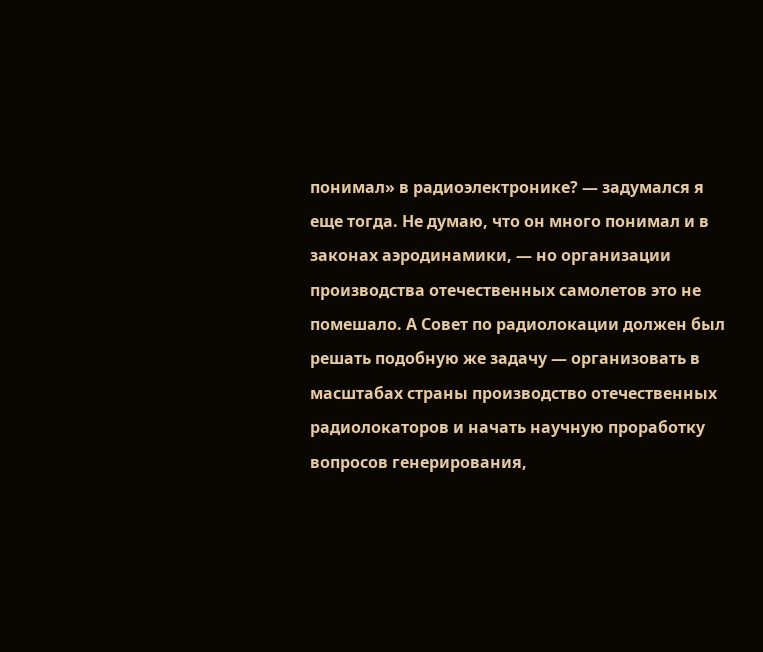понимал» в радиоэлектронике? — задумался я еще тогда. Не думаю, что он много понимал и в законах аэродинамики, — но организации производства отечественных самолетов это не помешало. А Совет по радиолокации должен был решать подобную же задачу — организовать в масштабах страны производство отечественных радиолокаторов и начать научную проработку вопросов генерирования,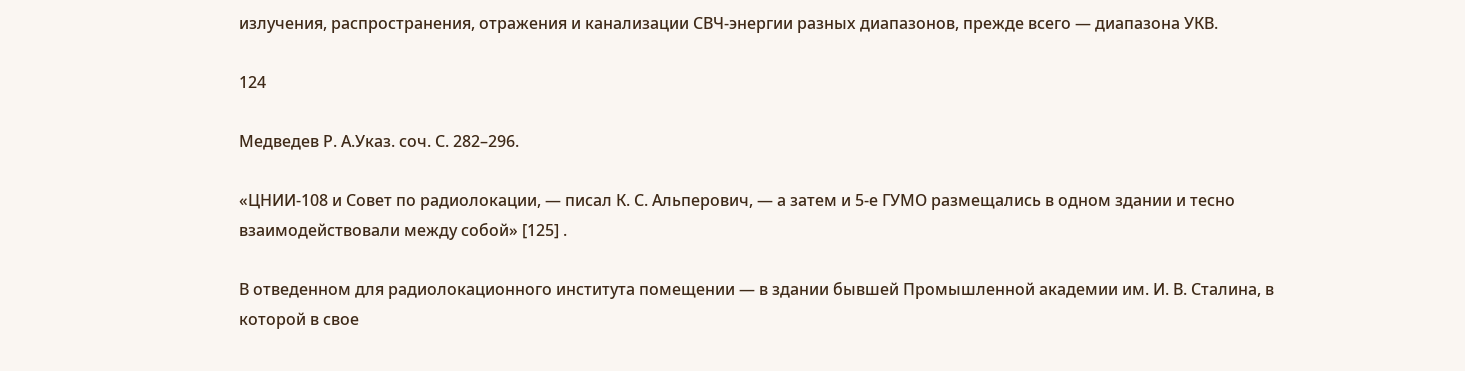излучения, распространения, отражения и канализации СВЧ-энергии разных диапазонов, прежде всего — диапазона УКВ.

124

Медведев Р. А.Указ. соч. С. 282–296.

«ЦНИИ-108 и Совет по радиолокации, — писал К. С. Альперович, — а затем и 5-е ГУМО размещались в одном здании и тесно взаимодействовали между собой» [125] .

В отведенном для радиолокационного института помещении — в здании бывшей Промышленной академии им. И. В. Сталина, в которой в свое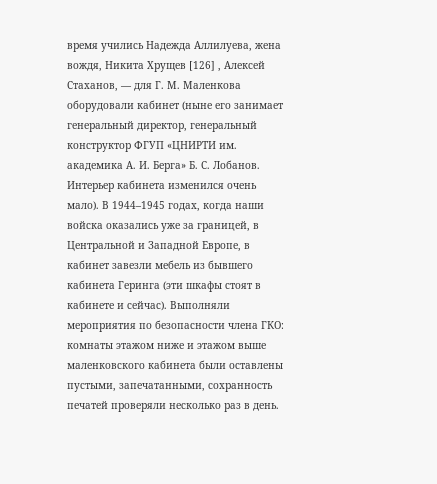время учились Надежда Аллилуева, жена вождя, Никита Хрущев [126] , Алексей Стаханов, — для Г. М. Маленкова оборудовали кабинет (ныне его занимает генеральный директор, генеральный конструктор ФГУП «ЦНИРТИ им. академика А. И. Берга» Б. С. Лобанов. Интерьер кабинета изменился очень мало). В 1944–1945 годах, когда наши войска оказались уже за границей, в Центральной и Западной Европе, в кабинет завезли мебель из бывшего кабинета Геринга (эти шкафы стоят в кабинете и сейчас). Выполняли мероприятия по безопасности члена ГКО: комнаты этажом ниже и этажом выше маленковского кабинета были оставлены пустыми, запечатанными, сохранность печатей проверяли несколько раз в день.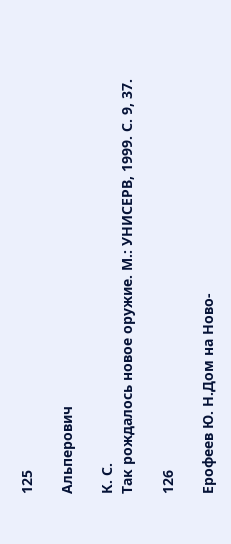125

Альперович

К. С.
Так рождалось новое оружие. М.: УНИСЕРВ, 1999. С. 9, 37.

126

Ерофеев Ю. Н.Дом на Ново-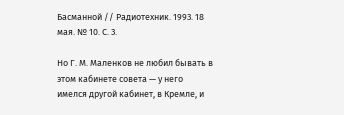Басманной // Радиотехник. 1993. 18 мая. № 10. С. 3.

Но Г. М. Маленков не любил бывать в этом кабинете совета — у него имелся другой кабинет, в Кремле, и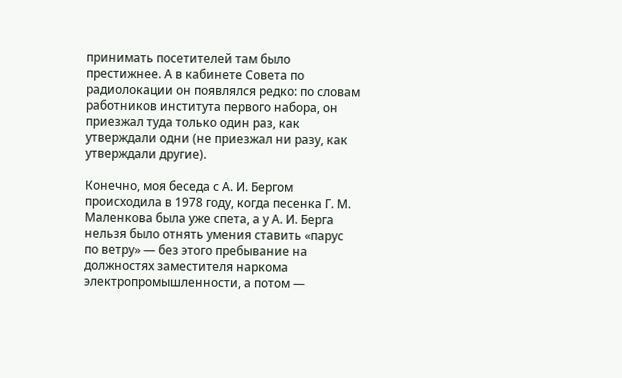принимать посетителей там было престижнее. А в кабинете Совета по радиолокации он появлялся редко: по словам работников института первого набора, он приезжал туда только один раз, как утверждали одни (не приезжал ни разу, как утверждали другие).

Конечно, моя беседа с А. И. Бергом происходила в 1978 году, когда песенка Г. М. Маленкова была уже спета, а у А. И. Берга нельзя было отнять умения ставить «парус по ветру» — без этого пребывание на должностях заместителя наркома электропромышленности, а потом —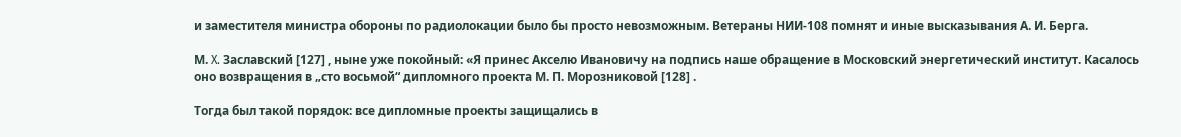и заместителя министра обороны по радиолокации было бы просто невозможным. Ветераны НИИ-108 помнят и иные высказывания А. И. Берга.

М. X. Заславский [127] , ныне уже покойный: «Я принес Акселю Ивановичу на подпись наше обращение в Московский энергетический институт. Касалось оно возвращения в „сто восьмой“ дипломного проекта М. П. Морозниковой [128] .

Тогда был такой порядок: все дипломные проекты защищались в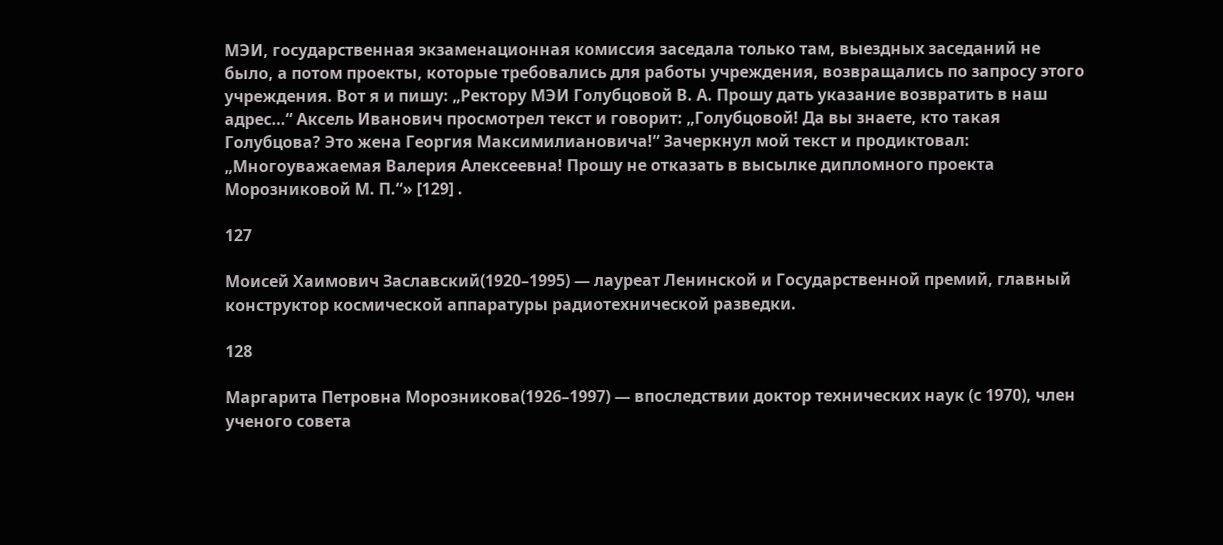МЭИ, государственная экзаменационная комиссия заседала только там, выездных заседаний не было, а потом проекты, которые требовались для работы учреждения, возвращались по запросу этого учреждения. Вот я и пишу: „Ректору МЭИ Голубцовой В. А. Прошу дать указание возвратить в наш адрес…“ Аксель Иванович просмотрел текст и говорит: „Голубцовой! Да вы знаете, кто такая Голубцова? Это жена Георгия Максимилиановича!“ Зачеркнул мой текст и продиктовал: „Многоуважаемая Валерия Алексеевна! Прошу не отказать в высылке дипломного проекта Морозниковой М. П.“» [129] .

127

Моисей Хаимович Заславский(1920–1995) — лауреат Ленинской и Государственной премий, главный конструктор космической аппаратуры радиотехнической разведки.

128

Маргарита Петровна Морозникова(1926–1997) — впоследствии доктор технических наук (с 1970), член ученого совета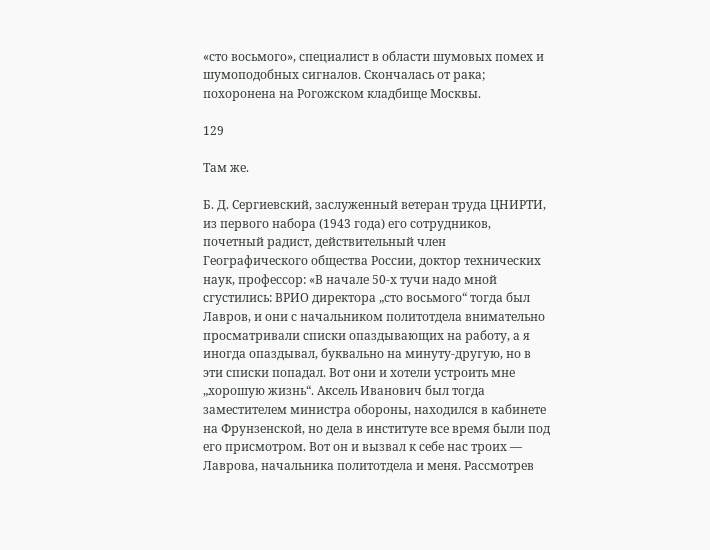«сто восьмого», специалист в области шумовых помех и шумоподобных сигналов. Скончалась от рака; похоронена на Рогожском кладбище Москвы.

129

Там же.

Б. Д. Сергиевский, заслуженный ветеран труда ЦНИРТИ, из первого набора (1943 года) его сотрудников, почетный радист, действительный член Географического общества России, доктор технических наук, профессор: «В начале 50-х тучи надо мной сгустились: ВРИО директора „сто восьмого“ тогда был Лавров, и они с начальником политотдела внимательно просматривали списки опаздывающих на работу, а я иногда опаздывал, буквально на минуту-другую, но в эти списки попадал. Вот они и хотели устроить мне „хорошую жизнь“. Аксель Иванович был тогда заместителем министра обороны, находился в кабинете на Фрунзенской, но дела в институте все время были под его присмотром. Вот он и вызвал к себе нас троих — Лаврова, начальника политотдела и меня. Рассмотрев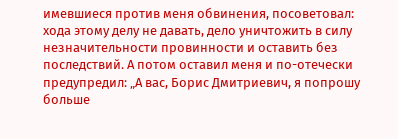имевшиеся против меня обвинения, посоветовал: хода этому делу не давать, дело уничтожить в силу незначительности провинности и оставить без последствий. А потом оставил меня и по-отечески предупредил: „А вас, Борис Дмитриевич, я попрошу больше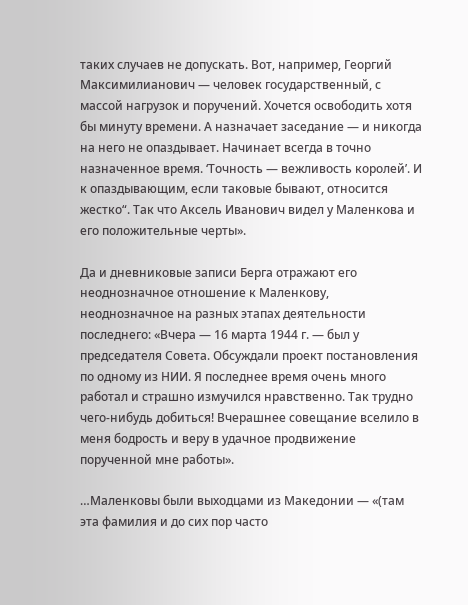таких случаев не допускать. Вот, например, Георгий Максимилианович — человек государственный, с массой нагрузок и поручений. Хочется освободить хотя бы минуту времени. А назначает заседание — и никогда на него не опаздывает. Начинает всегда в точно назначенное время. ‘Точность — вежливость королей’. И к опаздывающим, если таковые бывают, относится жестко“. Так что Аксель Иванович видел у Маленкова и его положительные черты».

Да и дневниковые записи Берга отражают его неоднозначное отношение к Маленкову, неоднозначное на разных этапах деятельности последнего: «Вчера — 16 марта 1944 г. — был у председателя Совета. Обсуждали проект постановления по одному из НИИ. Я последнее время очень много работал и страшно измучился нравственно. Так трудно чего-нибудь добиться! Вчерашнее совещание вселило в меня бодрость и веру в удачное продвижение порученной мне работы».

…Маленковы были выходцами из Македонии — «(там эта фамилия и до сих пор часто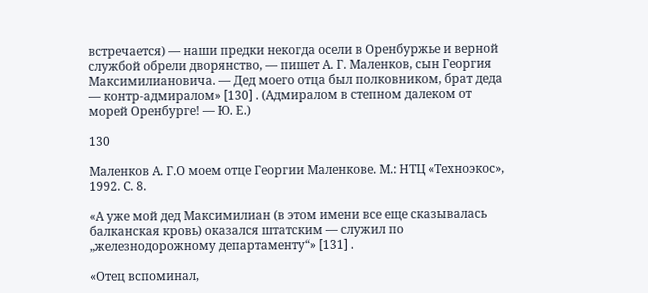встречается) — наши предки некогда осели в Оренбуржье и верной службой обрели дворянство, — пишет А. Г. Маленков, сын Георгия Максимилиановича. — Дед моего отца был полковником, брат деда — контр-адмиралом» [130] . (Адмиралом в степном далеком от морей Оренбурге! — Ю. Е.)

130

Маленков А. Г.О моем отце Георгии Маленкове. М.: НТЦ «Техноэкос», 1992. С. 8.

«А уже мой дед Максимилиан (в этом имени все еще сказывалась балканская кровь) оказался штатским — служил по „железнодорожному департаменту“» [131] .

«Отец вспоминал,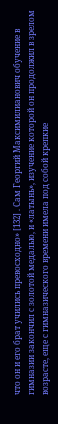что он и его брат учились превосходно» [132] . Сам Георгий Максимилианович обучение в гимназии закончил с золотой медалью, и «латынь», изучение которой он продолжил в зрелом возрасте, еще с гимназического времени имела под собой крепкие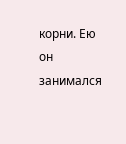корни. Ею он занимался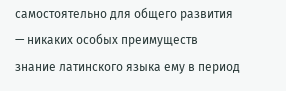самостоятельно для общего развития — никаких особых преимуществ знание латинского языка ему в период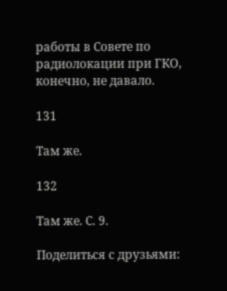работы в Совете по радиолокации при ГКО, конечно, не давало.

131

Там же.

132

Там же. С. 9.

Поделиться с друзьями: